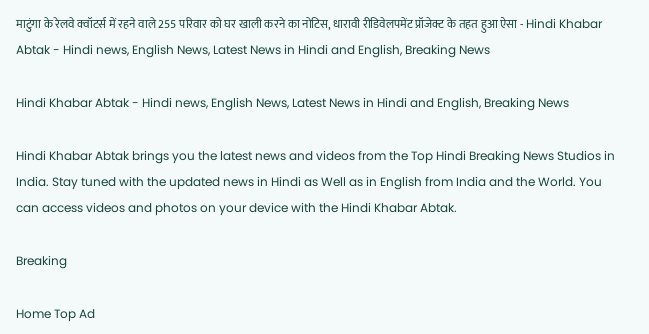माटुंगा के रेलवे क्वॉटर्स में रहने वाले 255 परिवार को घर खाली करने का नोटिस, धारावी रीडिवेलपमेंट प्रॉजेक्ट के तहत हुआ ऐसा - Hindi Khabar Abtak - Hindi news, English News, Latest News in Hindi and English, Breaking News

Hindi Khabar Abtak - Hindi news, English News, Latest News in Hindi and English, Breaking News

Hindi Khabar Abtak brings you the latest news and videos from the Top Hindi Breaking News Studios in India. Stay tuned with the updated news in Hindi as Well as in English from India and the World. You can access videos and photos on your device with the Hindi Khabar Abtak.

Breaking

Home Top Ad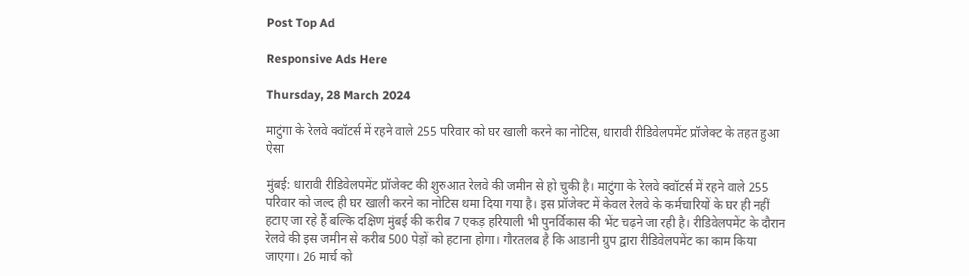Post Top Ad

Responsive Ads Here

Thursday, 28 March 2024

माटुंगा के रेलवे क्वॉटर्स में रहने वाले 255 परिवार को घर खाली करने का नोटिस, धारावी रीडिवेलपमेंट प्रॉजेक्ट के तहत हुआ ऐसा

मुंबई: धारावी रीडिवेलपमेंट प्रॉजेक्ट की शुरुआत रेलवे की जमीन से हो चुकी है। माटुंगा के रेलवे क्वॉटर्स में रहने वाले 255 परिवार को जल्द ही घर खाली करने का नोटिस थमा दिया गया है। इस प्रॉजेक्ट में केवल रेलवे के कर्मचारियों के घर ही नहीं हटाए जा रहे हैं बल्कि दक्षिण मुंबई की करीब 7 एकड़ हरियाली भी पुनर्विकास की भेंट चढ़ने जा रही है। रीडिवेलपमेंट के दौरान रेलवे की इस जमीन से करीब 500 पेड़ों को हटाना होगा। गौरतलब है कि आडानी ग्रुप द्वारा रीडिवेलपमेंट का काम किया जाएगा। 26 मार्च को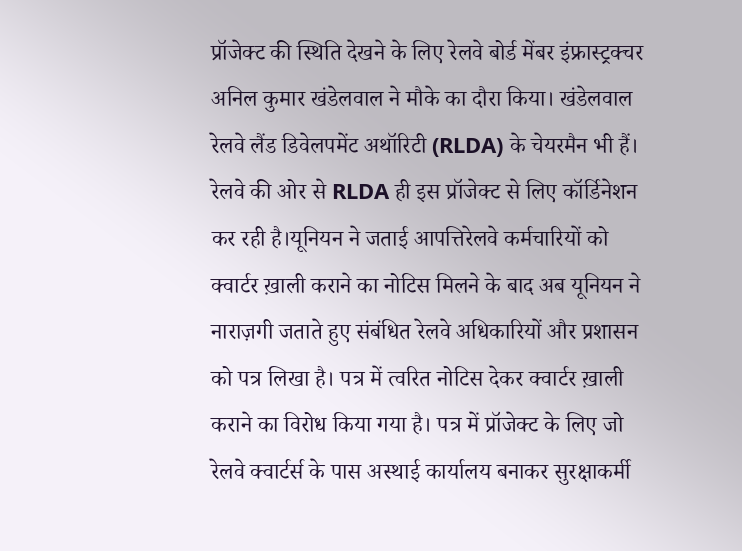प्रॉजेक्ट की स्थिति देखने के लिए रेलवे बोर्ड मेंबर इंफ्रास्ट्रक्चर अनिल कुमार खंडेलवाल ने मौके का दौरा किया। खंडेलवाल रेलवे लैंड डिवेलपमेंट अथॉरिटी (RLDA) के चेयरमैन भी हैं। रेलवे की ओर से RLDA ही इस प्रॉजेक्ट से लिए कॉर्डिनेशन कर रही है।यूनियन ने जताई आपत्तिरेलवे कर्मचारियों को क्वार्टर ख़ाली कराने का नोटिस मिलने के बाद अब यूनियन ने नाराज़गी जताते हुए संबंधित रेलवे अधिकारियों और प्रशासन को पत्र लिखा है। पत्र में त्वरित नोटिस देकर क्वार्टर ख़ाली कराने का विरोध किया गया है। पत्र में प्रॉजेक्ट के लिए जो रेलवे क्वार्टर्स के पास अस्थाई कार्यालय बनाकर सुरक्षाकर्मी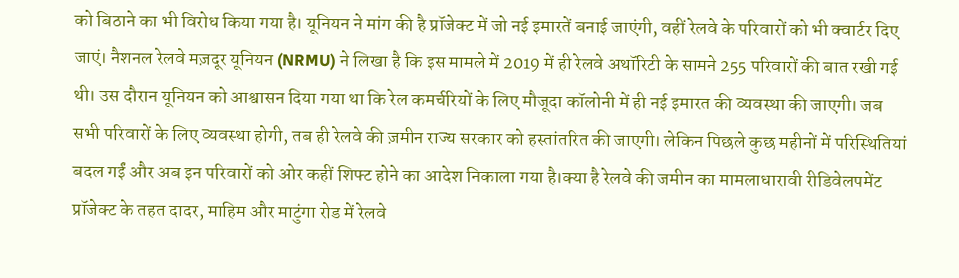को बिठाने का भी विरोध किया गया है। यूनियन ने मांग की है प्रॉजेक्ट में जो नई इमारतें बनाई जाएंगी, वहीं रेलवे के परिवारों को भी क्वार्टर दिए जाएं। नैशनल रेलवे मज़दूर यूनियन (NRMU) ने लिखा है कि इस मामले में 2019 में ही रेलवे अथॉरिटी के सामने 255 परिवारों की बात रखी गई थी। उस दौरान यूनियन को आश्वासन दिया गया था कि रेल कमर्चरियों के लिए मौजूदा कॉलोनी में ही नई इमारत की व्यवस्था की जाएगी। जब सभी परिवारों के लिए व्यवस्था होगी, तब ही रेलवे की ज़मीन राज्य सरकार को हस्तांतरित की जाएगी। लेकिन पिछले कुछ महीनों में परिस्थितियां बदल गईं और अब इन परिवारों को ओर कहीं शिफ्ट होने का आदेश निकाला गया है।क्या है रेलवे की जमीन का मामलाधारावी रीडिवेलपमेंट प्रॉजेक्ट के तहत दादर, माहिम और माटुंगा रोड में रेलवे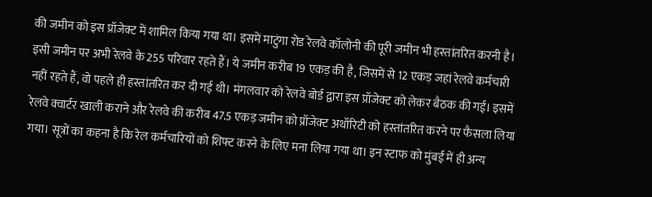की जमीन को इस प्रॉजेक्ट में शामिल किया गया था। इसमें माटुंगा रोड रेलवे कॉलोनी की पूरी जमीन भी हस्तांतरित करनी है। इसी जमीन पर अभी रेलवे के 255 परिवार रहते हैं। ये जमीन करीब 19 एकड़ की है, जिसमें से 12 एकड़ जहां रेलवे कर्मचारी नहीं रहते हैं, वो पहले ही हस्तांतरित कर दी गई थी। मंगलवार को रेलवे बोर्ड द्वारा इस प्रॉजेक्ट को लेकर बैठक की गई। इसमें रेलवे क्वार्टर खाली कराने और रेलवे की करीब 47.5 एकड़ जमीन को प्रॉजेक्ट अथॉरिटी को हस्तांतरित करने पर फैसला लिया गया। सूत्रों का कहना है कि रेल कर्मचारियों को शिफ्ट करने के लिए मना लिया गया था। इन स्टाफ को मुंबई में ही अन्य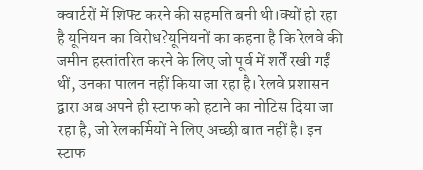क्वार्टरों में शिफ्ट करने की सहमति बनी थी।क्यों हो रहा है यूनियन का विरोध?यूनियनों का कहना है कि रेलवे की जमीन हस्तांतरित करने के लिए जो पूर्व में शर्तें रखी गईं थीं, उनका पालन नहीं किया जा रहा है। रेलवे प्रशासन द्वारा अब अपने ही स्टाफ को हटाने का नोटिस दिया जा रहा है, जो रेलकर्मियों ने लिए अच्छी बात नहीं है। इन स्टाफ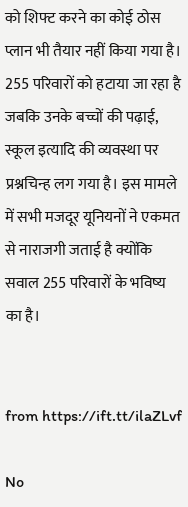को शिफ्ट करने का कोई ठोस प्लान भी तैयार नहीं किया गया है। 255 परिवारों को हटाया जा रहा है जबकि उनके बच्चों की पढ़ाई, स्कूल इत्यादि की व्यवस्था पर प्रश्नचिन्ह लग गया है। इस मामले में सभी मजदूर यूनियनों ने एकमत से नाराजगी जताई है क्योंकि सवाल 255 परिवारों के भविष्य का है।


from https://ift.tt/ilaZLvf

No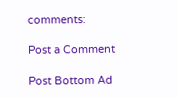comments:

Post a Comment

Post Bottom Ad